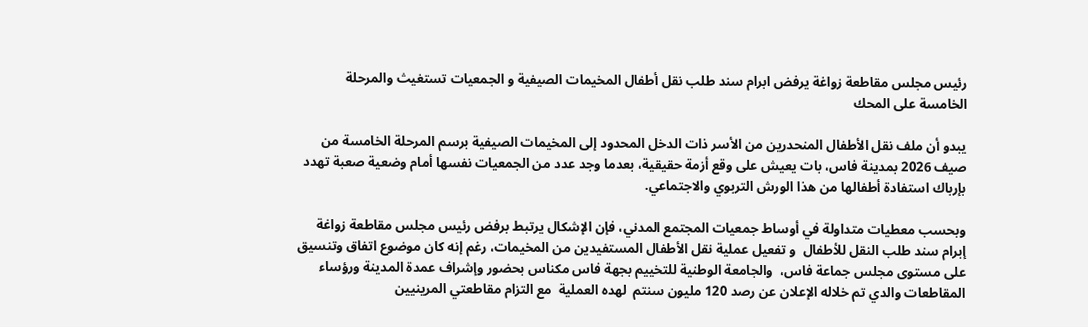رئيس مجلس مقاطعة زواغة يرفض ابرام سند طلب نقل أطفال المخيمات الصيفية و الجمعيات تستغيث والمرحلة الخامسة على المحك

يبدو أن ملف نقل الأطفال المنحدرين من الأسر ذات الدخل المحدود إلى المخيمات الصيفية برسم المرحلة الخامسة من صيف 2026 بمدينة فاس، بات يعيش على وقع أزمة حقيقية، بعدما وجد عدد من الجمعيات نفسها أمام وضعية صعبة تهدد بإرباك استفادة أطفالها من هذا الورش التربوي والاجتماعي.

وبحسب معطيات متداولة في أوساط جمعيات المجتمع المدني، فإن الإشكال يرتبط برفض رئيس مجلس مقاطعة زواغة إبرام سند طلب النقل للأطفال  و تفعيل عملية نقل الأطفال المستفيدين من المخيمات، رغم إنه كان موضوع اتفاق وتنسيق على مستوى مجلس جماعة فاس،  والجامعة الوطنية للتخييم بجهة فاس مكناس بحضور وإشراف عمدة المدينة ورؤساء المقاطعات والدي تم خلاله الإعلان عن رصد 120 مليون سنتم  لهده العملية  مع التزام مقاطعتي المرينيين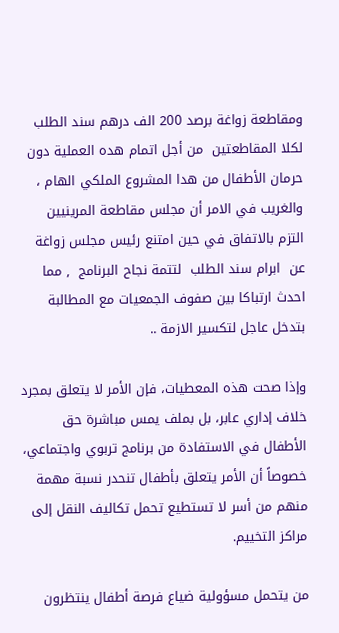ومقاطعة زواغة برصد 200 الف درهم سند الطلب  لكلا المقاطعتين  من أجل اتمام هده العملية دون حرمان الأطفال من هدا المشروع الملكي الهام ، والغريب في الامر أن مجلس مقاطعة المرينيين التزم بالاتفاق في حين امتنع رئيس مجلس زواغة عن  ابرام سند الطلب  لتتمة نجاح البرنامج  , مما احدث ارتباكا بين صفوف الجمعيات مع المطالبة بتدخل عاجل لتكسير الازمة ..

وإذا صحت هذه المعطيات، فإن الأمر لا يتعلق بمجرد خلاف إداري عابر، بل بملف يمس مباشرة حق الأطفال في الاستفادة من برنامج تربوي واجتماعي، خصوصاً أن الأمر يتعلق بأطفال تنحدر نسبة مهمة منهم من أسر لا تستطيع تحمل تكاليف النقل إلى مراكز التخييم.

من يتحمل مسؤولية ضياع فرصة أطفال ينتظرون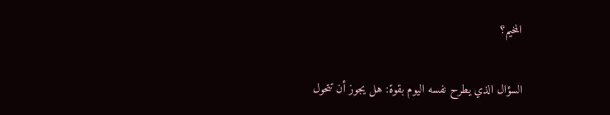المخيم؟

السؤال الذي يطرح نفسه اليوم بقوة: هل يجوز أن تتحول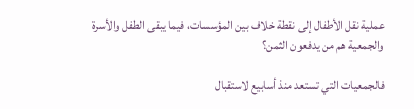عملية نقل الأطفال إلى نقطة خلاف بين المؤسسات، فيما يبقى الطفل والأسرة والجمعية هم من يدفعون الثمن؟

فالجمعيات التي تستعد منذ أسابيع لاستقبال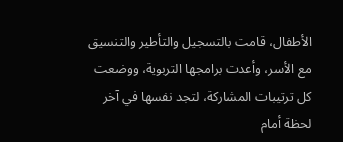الأطفال، قامت بالتسجيل والتأطير والتنسيق مع الأسر، وأعدت برامجها التربوية، ووضعت كل ترتيبات المشاركة، لتجد نفسها في آخر لحظة أمام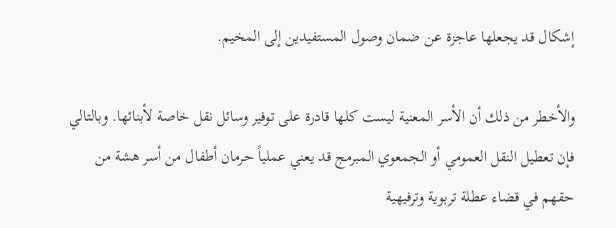إشكال قد يجعلها عاجزة عن ضمان وصول المستفيدين إلى المخيم.

والأخطر من ذلك أن الأسر المعنية ليست كلها قادرة على توفير وسائل نقل خاصة لأبنائها. وبالتالي فإن تعطيل النقل العمومي أو الجمعوي المبرمج قد يعني عملياً حرمان أطفال من أسر هشة من حقهم في قضاء عطلة تربوية وترفيهية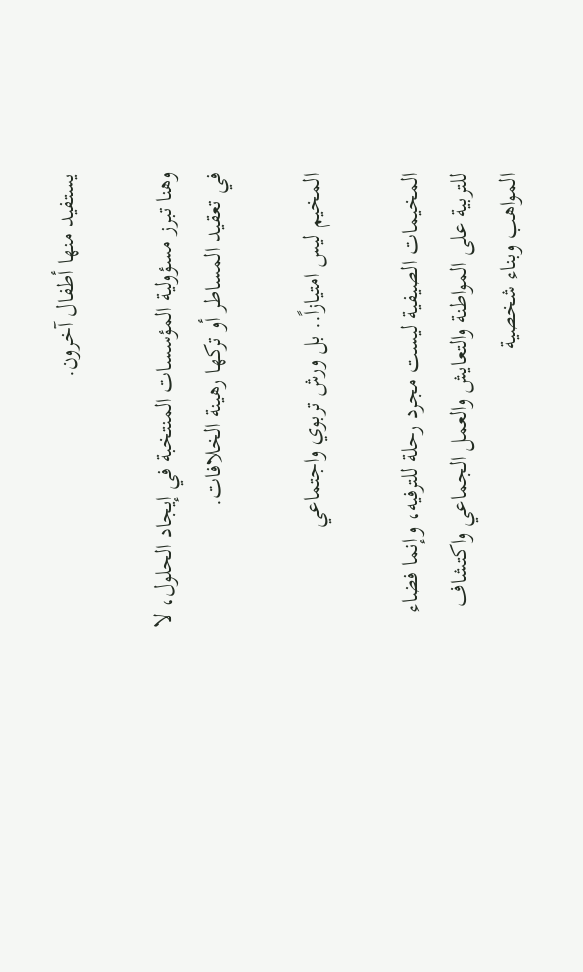يستفيد منها أطفال آخرون.

وهنا تبرز مسؤولية المؤسسات المنتخبة في إيجاد الحلول، لا في تعقيد المساطر أو تركها رهينة الخلافات.

المخيم ليس امتيازاً.. بل ورش تربوي واجتماعي

المخيمات الصيفية ليست مجرد رحلة للترفيه، وإنما فضاء للتربية على المواطنة والتعايش والعمل الجماعي واكتشاف المواهب وبناء شخصية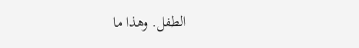الطفل. وهذا ما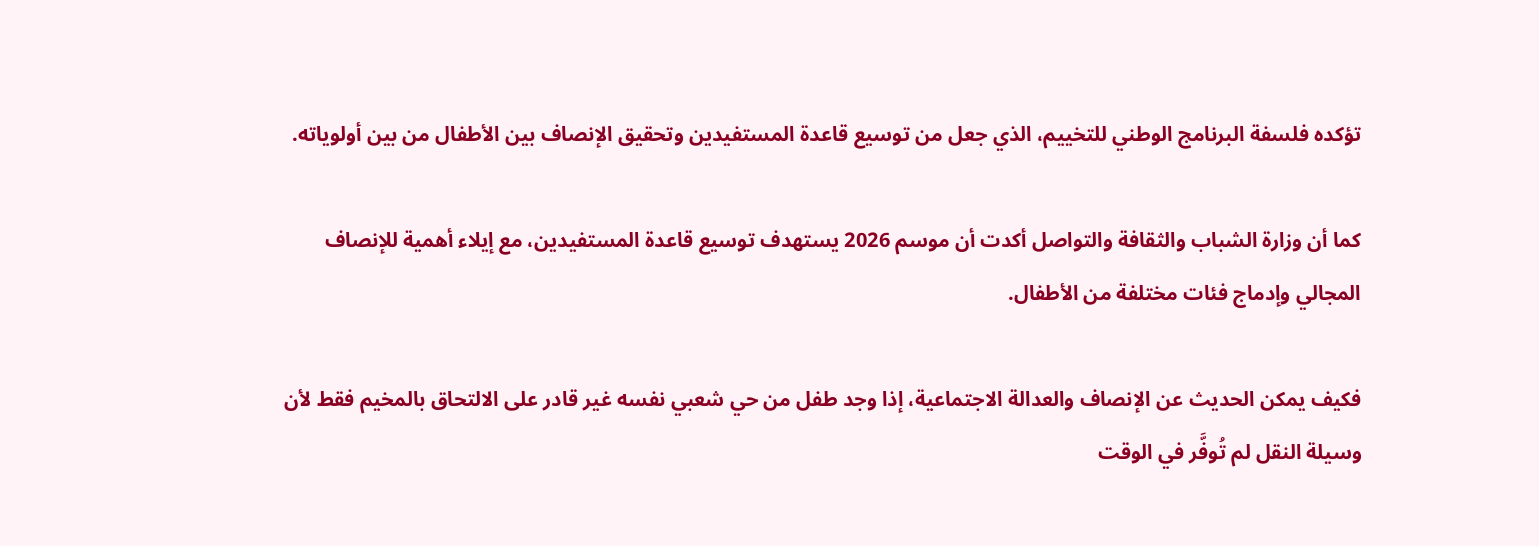تؤكده فلسفة البرنامج الوطني للتخييم، الذي جعل من توسيع قاعدة المستفيدين وتحقيق الإنصاف بين الأطفال من بين أولوياته.

كما أن وزارة الشباب والثقافة والتواصل أكدت أن موسم 2026 يستهدف توسيع قاعدة المستفيدين، مع إيلاء أهمية للإنصاف المجالي وإدماج فئات مختلفة من الأطفال.

فكيف يمكن الحديث عن الإنصاف والعدالة الاجتماعية، إذا وجد طفل من حي شعبي نفسه غير قادر على الالتحاق بالمخيم فقط لأن وسيلة النقل لم تُوفَّر في الوقت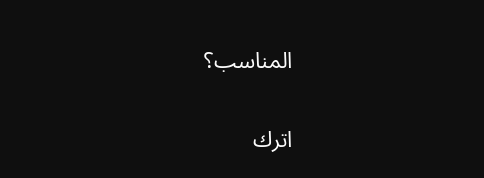المناسب؟

اترك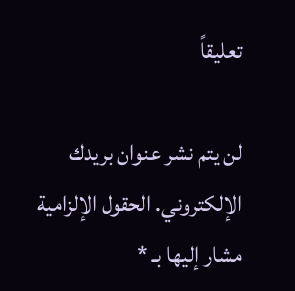تعليقاً

لن يتم نشر عنوان بريدك الإلكتروني. الحقول الإلزامية مشار إليها بـ *